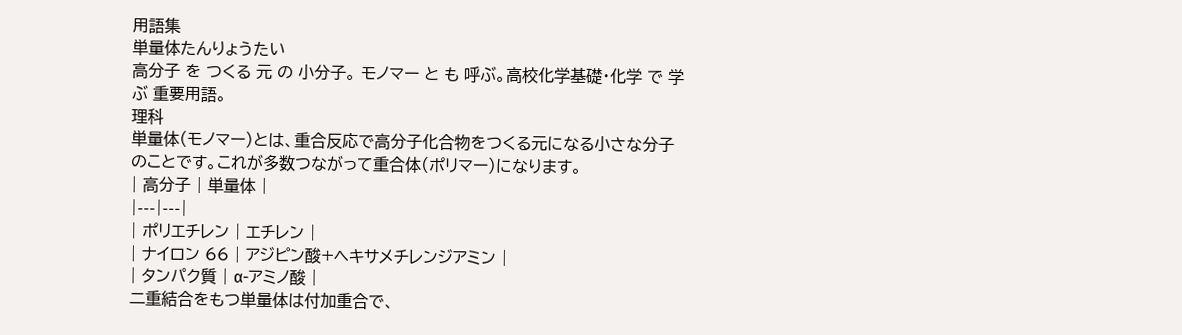用語集
単量体たんりょうたい
高分子 を つくる 元 の 小分子。 モノマー と も 呼ぶ。高校化学基礎・化学 で 学ぶ 重要用語。
理科
単量体(モノマー)とは、重合反応で高分子化合物をつくる元になる小さな分子のことです。これが多数つながって重合体(ポリマー)になります。
| 高分子 | 単量体 |
|---|---|
| ポリエチレン | エチレン |
| ナイロン 66 | アジピン酸+ヘキサメチレンジアミン |
| タンパク質 | α-アミノ酸 |
二重結合をもつ単量体は付加重合で、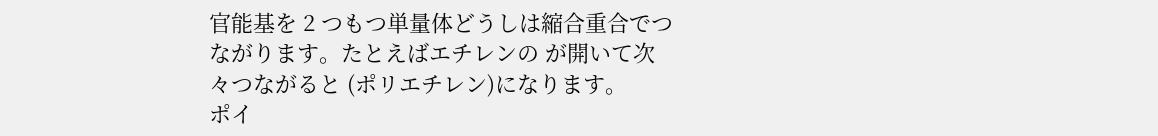官能基を 2 つもつ単量体どうしは縮合重合でつながります。たとえばエチレンの が開いて次々つながると (ポリエチレン)になります。
ポイ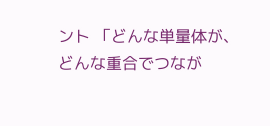ント 「どんな単量体が、どんな重合でつなが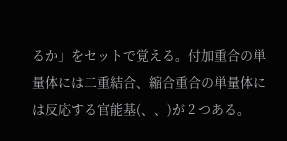るか」をセットで覚える。付加重合の単量体には二重結合、縮合重合の単量体には反応する官能基(、、)が 2 つある。